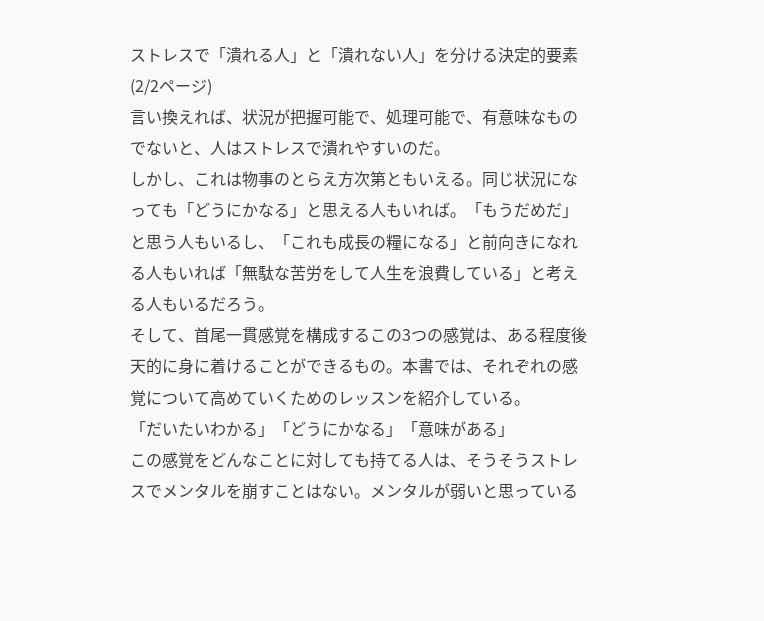ストレスで「潰れる人」と「潰れない人」を分ける決定的要素 (2/2ページ)
言い換えれば、状況が把握可能で、処理可能で、有意味なものでないと、人はストレスで潰れやすいのだ。
しかし、これは物事のとらえ方次第ともいえる。同じ状況になっても「どうにかなる」と思える人もいれば。「もうだめだ」と思う人もいるし、「これも成長の糧になる」と前向きになれる人もいれば「無駄な苦労をして人生を浪費している」と考える人もいるだろう。
そして、首尾一貫感覚を構成するこの3つの感覚は、ある程度後天的に身に着けることができるもの。本書では、それぞれの感覚について高めていくためのレッスンを紹介している。
「だいたいわかる」「どうにかなる」「意味がある」
この感覚をどんなことに対しても持てる人は、そうそうストレスでメンタルを崩すことはない。メンタルが弱いと思っている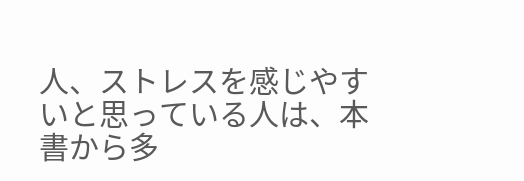人、ストレスを感じやすいと思っている人は、本書から多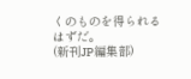くのものを得られるはずだ。
(新刊JP編集部)